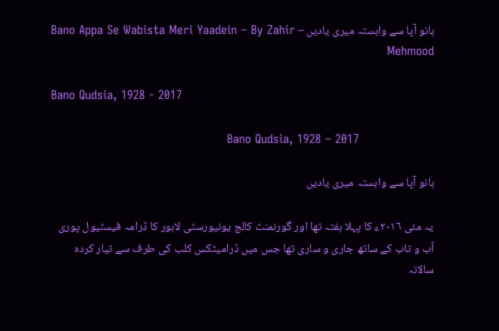بانو آپا سے وابستہ میری یادیں – Bano Appa Se Wabista Meri Yaadein – By Zahir Mehmood

Bano Qudsia, 1928 - 2017

                                            Bano Qudsia, 1928 – 2017

بانو آپا سے وابستہ میری یادیں

یہ مئی ٢٠١٦ء کا پہلا ہفتہ تھا اور گورنمنٹ کالج یونیورسٹی لاہور کا ڈرامہ فیسٹیول پوری آب و تاب کے ساتھ جاری و ساری تھا جس میں ڈرامیٹکس کلب کی طرف سے تیار کردہ سالانہ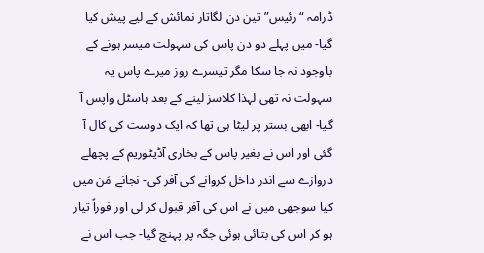ڈرامہ “رئیس” تین دن لگاتار نمائش کے لیے پیش کیا گیا- میں پہلے دو دن پاس کی سہولت میسر ہونے کے باوجود نہ جا سکا مگر تیسرے روز میرے پاس یہ سہولت نہ تھی لہذا کلاسز لینے کے بعد ہاسٹل واپس آ گیا- ابھی بستر پر لیٹا ہی تھا کہ ایک دوست کی کال آ گئی اور اس نے بغیر پاس کے بخاری آڈیٹوریم کے پچھلے دروازے سے اندر داخل کروانے کی آفر کی- نجانے مَن میں کیا سوجھی میں نے اس کی آفر قبول کر لی اور فوراً تیار ہو کر اس کی بتائی ہوئی جگہ پر پہنچ گیا- جب اس نے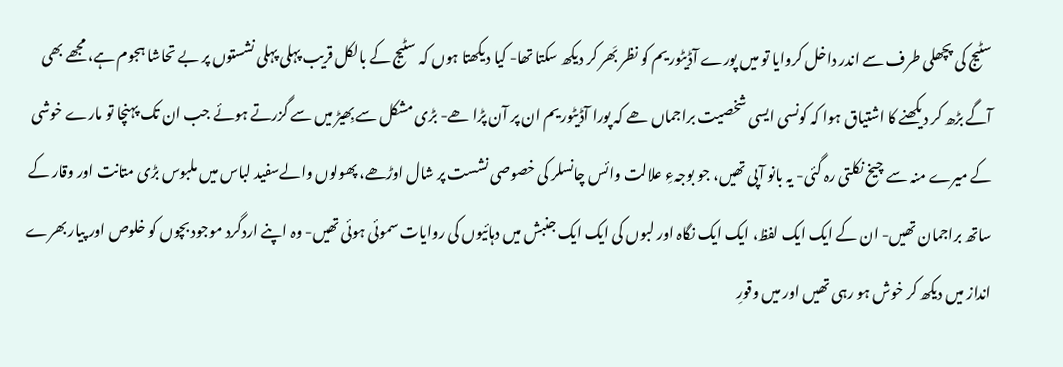سٹیج کی پچھلی طرف سے اندر داخل کروایا تو میں پورے آڈیٹوریم کو نظر بَھر کر دیکھ سکتا تھا- کیا دیکھتا ہوں کہ سٹیج کے بالکل قریب پہلی پہلی نشستوں پر بے تحاشا ہجوم ہے، مجھے بھی آگے بڑھ کر دیکھنے کا اشتیاق ہوا کہ کونسی ایسی شخصیت براجماں ھے کہ پورا آڈیٹوریم ان پر آن پڑا ھے- بڑی مشکل سے بِھیڑ میں سے گزرتے ہوئے جب ان تک پہنچا تو مارے خوشی کے میرے منہ سے چیخ نکلتی رہ گئی- یہ بانو آپی تھیں، جو بوجہءِ علالت وائس چانسلر کی خصوصی نشست پر شال اوڑھے، پھولوں والےسفید لباس میں ملبوس بڑی متانت اور وقار کے ساتھ براجمان تھیں- ان کے ایک ایک لفظ، ایک ایک نگاہ اور لبوں کی ایک ایک جنبش میں دہائیوں کی روایات سموئی ہوئی تھیں- وہ اپنے اردگرد موجود بچوں کو خلوص اور پیار بھرے انداز میں دیکھ کر خوش ہو رہی تھیں اور میں وقورِ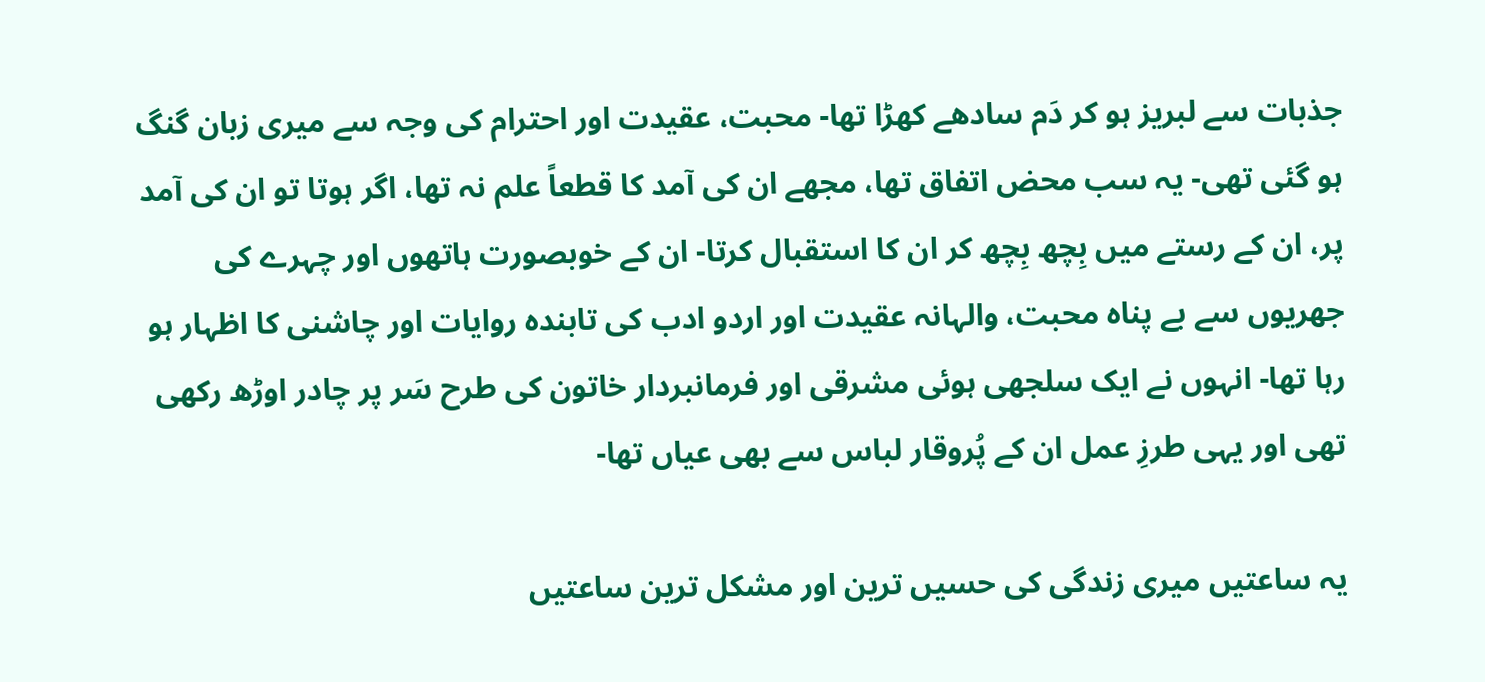جذبات سے لبریز ہو کر دَم سادھے کھڑا تھا- محبت، عقیدت اور احترام کی وجہ سے میری زبان گنگ ہو گئی تھی- یہ سب محض اتفاق تھا، مجھے ان کی آمد کا قطعاً علم نہ تھا، اگر ہوتا تو ان کی آمد پر، ان کے رستے میں بِچھ بِچھ کر ان کا استقبال کرتا- ان کے خوبصورت ہاتھوں اور چہرے کی جھریوں سے بے پناہ محبت، والہانہ عقیدت اور اردو ادب کی تابندہ روایات اور چاشنی کا اظہار ہو رہا تھا- انہوں نے ایک سلجھی ہوئی مشرقی اور فرمانبردار خاتون کی طرح سَر پر چادر اوڑھ رکھی تھی اور یہی طرزِ عمل ان کے پُروقار لباس سے بھی عیاں تھا-

یہ ساعتیں میری زندگی کی حسیں ترین اور مشکل ترین ساعتیں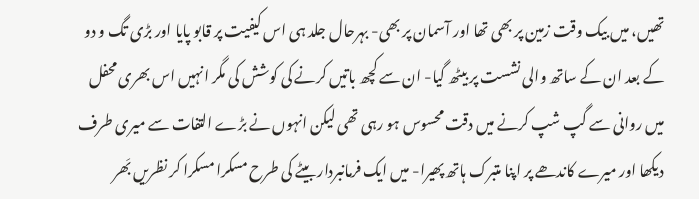تھیں، میں بیک وقت زمین پر بھی تھا اور آسمان پر بھی- بہرحال جلد ہی اس کیفیت پر قابو پایا اور بڑی تگ و دو کے بعد ان کے ساتھ والی نشست پر بیٹھ گیا- ان سے کچھ باتیں کرنے کی کوشش کی مگر انہیں اس بھری محفل میں روانی سے گپ شپ کرنے میں دقت محسوس ہو رہی تھی لیکن انہوں نے بڑے التفات سے میری طرف دیکھا اور میرے کاندھے پر اپنا متبرک ہاتھ پھیرا- میں ایک فرمانبردار بیٹے کی طرح مسکرا مسکرا کر نظریں بَھر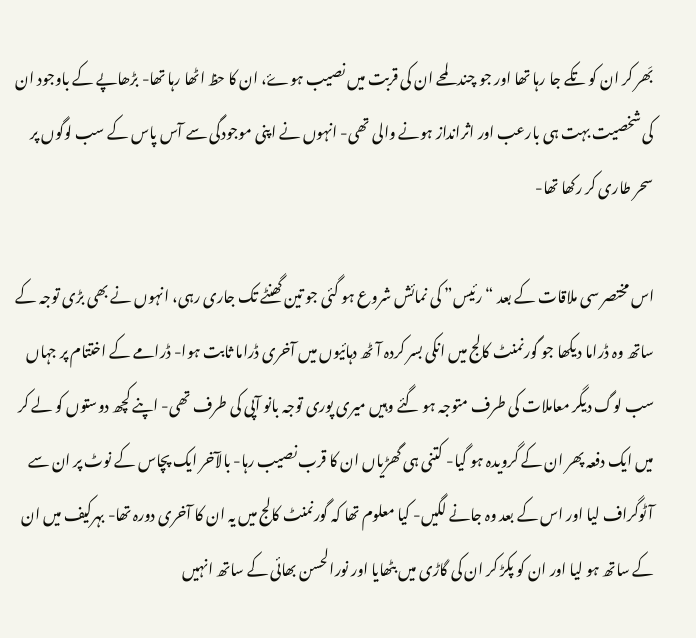بَھر کر ان کو تکے جا رہا تھا اور جو چند لمحے ان کی قربت میں نصیب ہوۓ، ان کا حظ اٹھا رہا تھا- بڑھاپے کے باوجود ان کی شخصیت بہت ہی بارعب اور اثرانداز ہونے والی تھی- انہوں نے اپنی موجودگی سے آس پاس کے سب لوگوں پر سحر طاری کر رکھا تھا-

اس مختصر سی ملاقات کے بعد “رئیس” کی نمائش شروع ہو گئی جو تین گھنٹے تک جاری رہی، انہوں نے بھی بڑی توجہ کے ساتھ وہ ڈراما دیکھا جو گورنمنٹ کالج میں انکی بسر کردہ آٹھ دہائیوں میں آخری ڈراما ثابت ہوا- ڈرامے کے اختتام پر جہاں سب لوگ دیگر معاملات کی طرف متوجہ ہو گئے وہیں میری پوری توجہ بانو آپی کی طرف تھی- اپنے کچھ دوستوں کو لے کر میں ایک دفعہ پھر ان کے گرویدہ ہو گیا- کتنی ہی گھڑیاں ان کا قرب نصیب رہا- بالآخر ایک پچاس کے نوٹ پر ان سے آٹوگراف لیا اور اس کے بعد وہ جانے لگیں- کیا معلوم تھا کہ گورنمنٹ کالج میں یہ ان کا آخری دورہ تھا- بہرکیف میں ان کے ساتھ ہو لیا اور ان کو پکڑ کر ان کی گاڑی میں بٹھایا اور نورالحسن بھائی کے ساتھ انہیں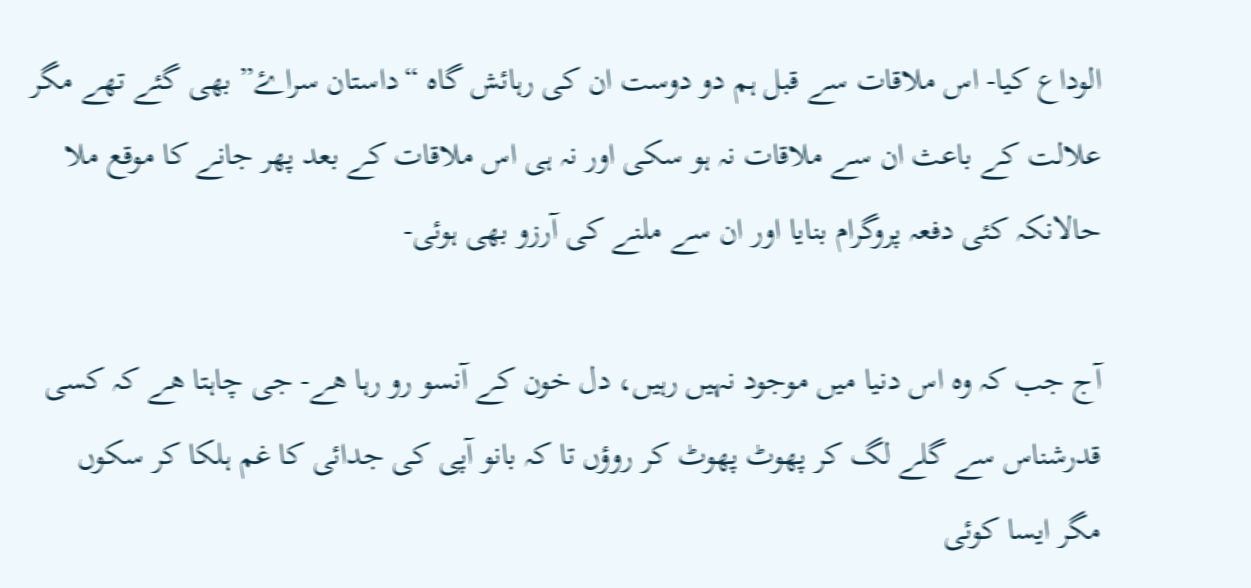الوداع کیا- اس ملاقات سے قبل ہم دو دوست ان کی رہائش گاہ “داستان سراۓ” بھی گئے تھے مگر علالت کے باعث ان سے ملاقات نہ ہو سکی اور نہ ہی اس ملاقات کے بعد پھر جانے کا موقع ملا حالانکہ کئی دفعہ پروگرام بنایا اور ان سے ملنے کی آرزو بھی ہوئی-

آج جب کہ وہ اس دنیا میں موجود نہیں رہیں، دل خون کے آنسو رو رہا ھے- جی چاہتا ھے کہ کسی قدرشناس سے گلے لگ کر پھوٹ پھوٹ کر روؤں تا کہ بانو آپی کی جدائی کا غم ہلکا کر سکوں مگر ایسا کوئی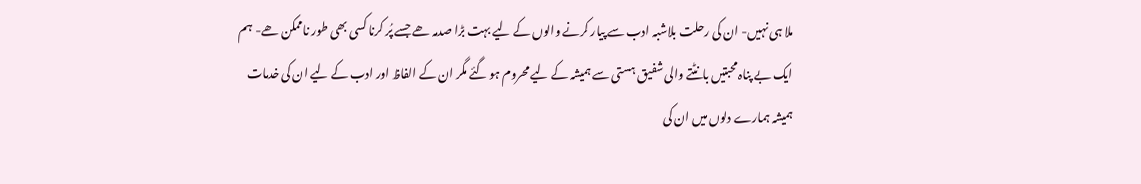ملا ہی نہیں- ان کی رحلت بلاشبہ ادب سے پیار کرنے والوں کے لیے بہت بڑا صدمہ ھے جسے پُر کرنا کسی بھی طور ناممکن ھے- ہم ایک بے پناہ محبتیں بانٹتے والی شفیق ہستی سے ہمیشہ کے لیے محروم ہو گئے مگر ان کے الفاظ اور ادب کے لیے ان کی خدمات ہمیشہ ہمارے دلوں میں ان کی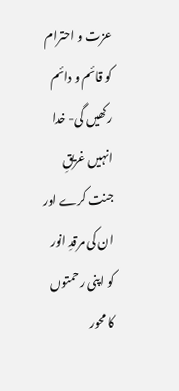عزت و احترام کو قائم و دائم رکھیں گی- خدا انہیں غریقِ جنت کرے اور ان کی مرقدِ انور کو اپنی رحمتوں کا محور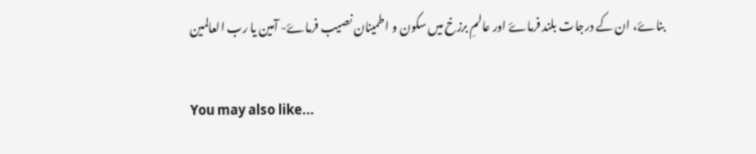بناۓ، ان کے درجات بلند فرماۓ اور عالمِ برزخ میں سکون و اطمینان نصیب فرماۓ- آمین یا رب العالمین

You may also like...